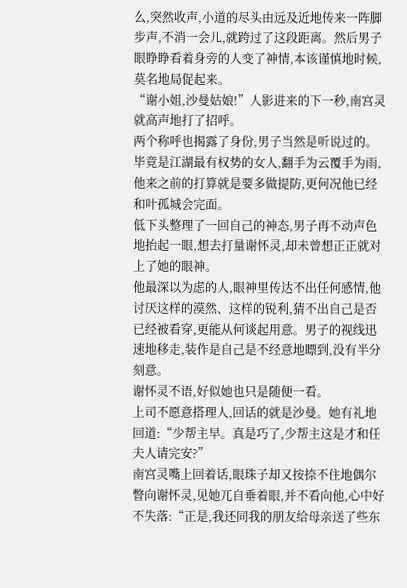么,突然收声,小道的尽头由远及近地传来一阵脚步声,不消一会儿,就跨过了这段距离。然后男子眼睁睁看着身旁的人变了神情,本该谨慎地时候,莫名地局促起来。
“谢小姐,沙曼姑娘!”人影进来的下一秒,南宫灵就高声地打了招呼。
两个称呼也揭露了身份,男子当然是听说过的。毕竟是江湖最有权势的女人,翻手为云覆手为雨,他来之前的打算就是要多做提防,更何况他已经和叶孤城会完面。
低下头整理了一回自己的神态,男子再不动声色地抬起一眼,想去打量谢怀灵,却未曾想正正就对上了她的眼神。
他最深以为虑的人,眼神里传达不出任何感情,他讨厌这样的漠然、这样的锐利,猜不出自己是否已经被看穿,更能从何谈起用意。男子的视线迅速地移走,装作是自己是不经意地瞟到,没有半分刻意。
谢怀灵不语,好似她也只是随便一看。
上司不愿意搭理人,回话的就是沙曼。她有礼地回道:“少帮主早。真是巧了,少帮主这是才和任夫人请完安?”
南宫灵嘴上回着话,眼珠子却又按捺不住地偶尔瞥向谢怀灵,见她兀自垂着眼,并不看向他,心中好不失落:“正是,我还同我的朋友给母亲送了些东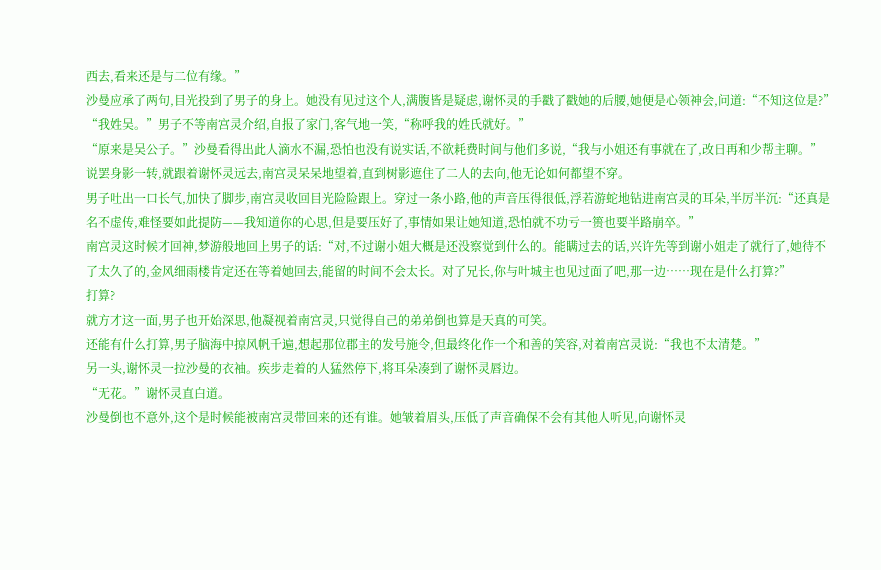西去,看来还是与二位有缘。”
沙曼应承了两句,目光投到了男子的身上。她没有见过这个人,满腹皆是疑虑,谢怀灵的手戳了戳她的后腰,她便是心领神会,问道:“不知这位是?”
“我姓吴。”男子不等南宫灵介绍,自报了家门,客气地一笑,“称呼我的姓氏就好。”
“原来是吴公子。”沙曼看得出此人滴水不漏,恐怕也没有说实话,不欲耗费时间与他们多说,“我与小姐还有事就在了,改日再和少帮主聊。”
说罢身影一转,就跟着谢怀灵远去,南宫灵呆呆地望着,直到树影遮住了二人的去向,他无论如何都望不穿。
男子吐出一口长气,加快了脚步,南宫灵收回目光险险跟上。穿过一条小路,他的声音压得很低,浮若游蛇地钻进南宫灵的耳朵,半厉半沉:“还真是名不虚传,难怪要如此提防——我知道你的心思,但是要压好了,事情如果让她知道,恐怕就不功亏一篑也要半路崩卒。”
南宫灵这时候才回神,梦游般地回上男子的话:“对,不过谢小姐大概是还没察觉到什么的。能瞒过去的话,兴许先等到谢小姐走了就行了,她待不了太久了的,金风细雨楼肯定还在等着她回去,能留的时间不会太长。对了兄长,你与叶城主也见过面了吧,那一边……现在是什么打算?”
打算?
就方才这一面,男子也开始深思,他凝视着南宫灵,只觉得自己的弟弟倒也算是天真的可笑。
还能有什么打算,男子脑海中掠风帆千遍,想起那位郡主的发号施令,但最终化作一个和善的笑容,对着南宫灵说:“我也不太清楚。”
另一头,谢怀灵一拉沙曼的衣袖。疾步走着的人猛然停下,将耳朵凑到了谢怀灵唇边。
“无花。”谢怀灵直白道。
沙曼倒也不意外,这个是时候能被南宫灵带回来的还有谁。她皱着眉头,压低了声音确保不会有其他人听见,向谢怀灵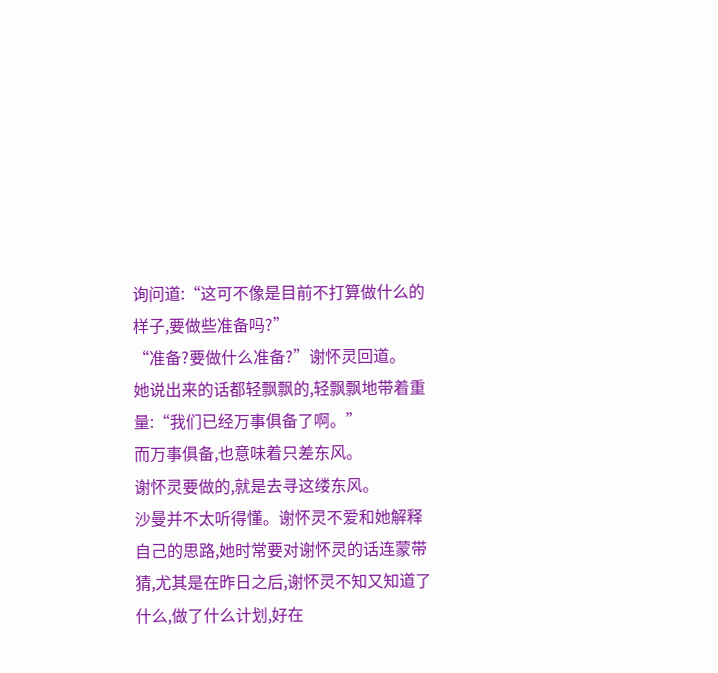询问道:“这可不像是目前不打算做什么的样子,要做些准备吗?”
“准备?要做什么准备?”谢怀灵回道。
她说出来的话都轻飘飘的,轻飘飘地带着重量:“我们已经万事俱备了啊。”
而万事俱备,也意味着只差东风。
谢怀灵要做的,就是去寻这缕东风。
沙曼并不太听得懂。谢怀灵不爱和她解释自己的思路,她时常要对谢怀灵的话连蒙带猜,尤其是在昨日之后,谢怀灵不知又知道了什么,做了什么计划,好在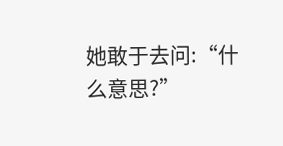她敢于去问:“什么意思?”